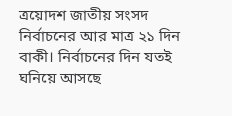ত্রয়োদশ জাতীয় সংসদ নির্বাচনের আর মাত্র ২১ দিন বাকী। নির্বাচনের দিন যতই ঘনিয়ে আসছে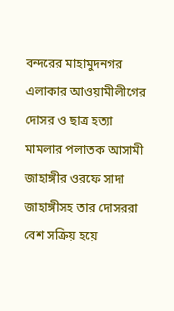বন্দরের মাহামুদনগর এলাকার আওয়ামীলীগের দোসর ও ছাত্র হত্যা মামলার পলাতক আসামী জাহাঙ্গীর ওরফে সাদা জাহাঙ্গীসহ তার দোসররা বেশ সক্রিয় হয়ে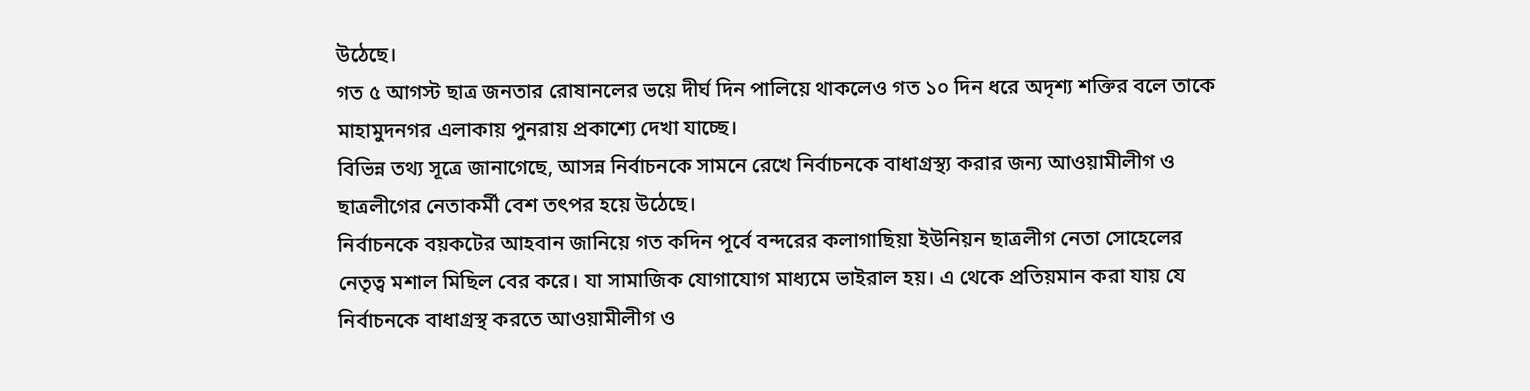উঠেছে।
গত ৫ আগস্ট ছাত্র জনতার রোষানলের ভয়ে দীর্ঘ দিন পালিয়ে থাকলেও গত ১০ দিন ধরে অদৃশ্য শক্তির বলে তাকে মাহামুদনগর এলাকায় পুনরায় প্রকাশ্যে দেখা যাচ্ছে।
বিভিন্ন তথ্য সূত্রে জানাগেছে, আসন্ন নির্বাচনকে সামনে রেখে নির্বাচনকে বাধাগ্রস্থ্য করার জন্য আওয়ামীলীগ ও ছাত্রলীগের নেতাকর্মী বেশ তৎপর হয়ে উঠেছে।
নির্বাচনকে বয়কটের আহবান জানিয়ে গত কদিন পূর্বে বন্দরের কলাগাছিয়া ইউনিয়ন ছাত্রলীগ নেতা সোহেলের নেতৃত্ব মশাল মিছিল বের করে। যা সামাজিক যোগাযোগ মাধ্যমে ভাইরাল হয়। এ থেকে প্রতিয়মান করা যায় যে নির্বাচনকে বাধাগ্রস্থ করতে আওয়ামীলীগ ও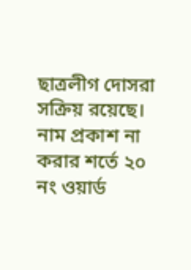ছাত্রলীগ দোসরা সক্রিয় রয়েছে।
নাম প্রকাশ না করার শর্তে ২০ নং ওয়ার্ড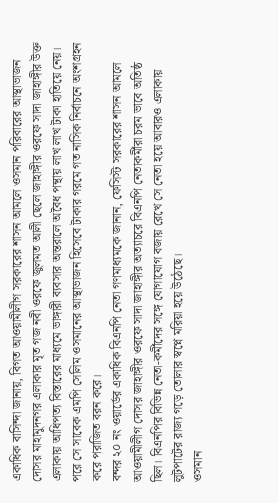একাধিক বাসিন্দা জানায়, বিগত আওয়ামীলীগ সরকারের শাসন আমলে ওসমান পরিবারের আস্থাভাজন দোসর মাহামুদনগর এলাকার মৃত গজ নবী ওরফে জুলমত আলী ছেলে জাহাঙ্গীর ওরফে সাদা জাহাঙ্গীর উক্ত এলাকায় আধিপত্য বিস্তারের মাধ্যমে ভাঙ্গারী ব্যবসার অন্তরালে অবৈধ পন্থায় লাখ লাখ টাকা হাতিয়ে নেয়।
পরে সে সাবেক এমপি সেলিম ওসমানের আস্থাভাজন হিসেবে টাকার গরমে গত নাসিক নির্বাচনে অংশগ্রহন করে পরাজিত বরন করে।
বন্দর ২০ নং ওয়ার্ডের একাধিক বিএনপি নেতা গণমাধ্যমকে জানান, ফেসিস্ট সরকারের শাসন আমলে আওয়ামীলীগ দোসর জাহাঙ্গীর ওরফে সাদা জাহাঙ্গীর অত্যাচরে বিএনপি নেতাকর্মীরা চরম ভাবে অতিষ্ঠ ছিল। বিএনপির বিভিন্ন নেতা-কর্মীদের সঙ্গে যোগাযোগ বজায় রেখে সে নেতা হয়ে আবারও এলাকায় লুটপাটের রাজ্য গড়ে তোলার স্বপ্নে মরিয়া হয়ে উঠেছে।
ওসমান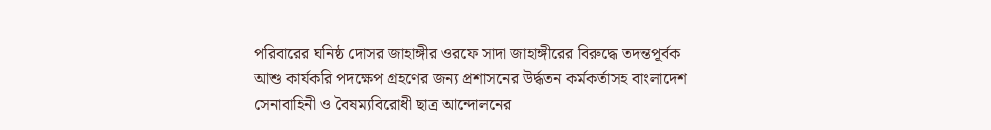পরিবারের ঘনিষ্ঠ দোসর জাহাঙ্গীর ওরফে সাদা জাহাঙ্গীরের বিরুদ্ধে তদন্তপূর্বক আশু কার্যকরি পদক্ষেপ গ্রহণের জন্য প্রশাসনের উর্দ্ধতন কর্মকর্তাসহ বাংলাদেশ সেনাবাহিনী ও বৈষম্যবিরোধী ছাত্র আন্দোলনের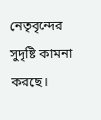নেতৃবৃন্দের সুদৃষ্টি কামনা করছে।